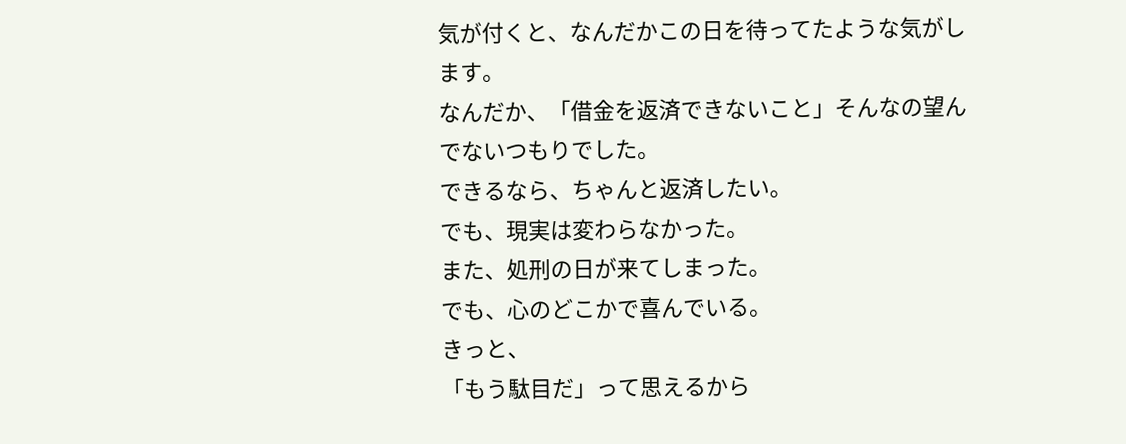気が付くと、なんだかこの日を待ってたような気がします。
なんだか、「借金を返済できないこと」そんなの望んでないつもりでした。
できるなら、ちゃんと返済したい。
でも、現実は変わらなかった。
また、処刑の日が来てしまった。
でも、心のどこかで喜んでいる。
きっと、
「もう駄目だ」って思えるから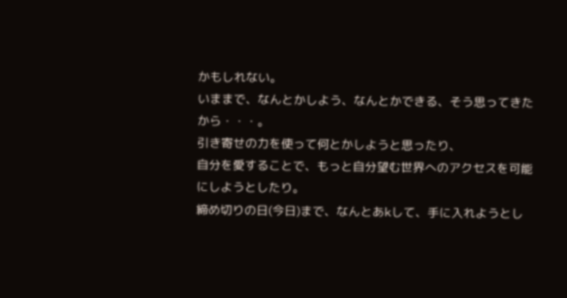かもしれない。
いままで、なんとかしよう、なんとかできる、そう思ってきたから・・・。
引き寄せの力を使って何とかしようと思ったり、
自分を愛することで、もっと自分望む世界へのアクセスを可能にしようとしたり。
締め切りの日(今日)まで、なんとあkして、手に入れようとし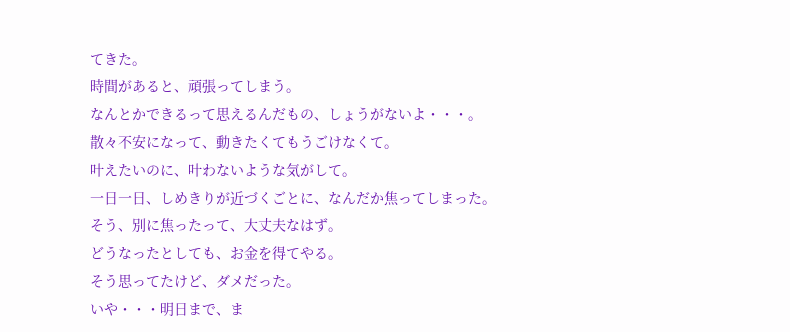てきた。
時間があると、頑張ってしまう。
なんとかできるって思えるんだもの、しょうがないよ・・・。
散々不安になって、動きたくてもうごけなくて。
叶えたいのに、叶わないような気がして。
一日一日、しめきりが近づくごとに、なんだか焦ってしまった。
そう、別に焦ったって、大丈夫なはず。
どうなったとしても、お金を得てやる。
そう思ってたけど、ダメだった。
いや・・・明日まで、ま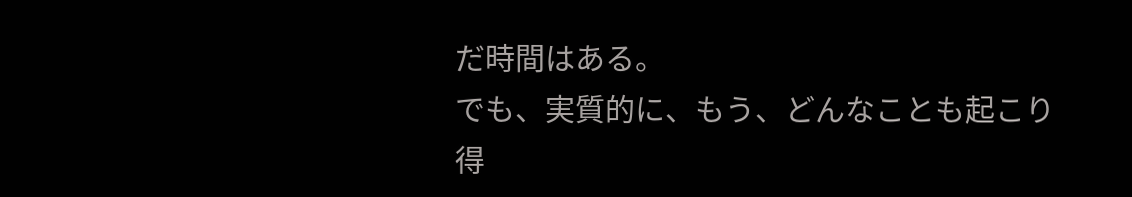だ時間はある。
でも、実質的に、もう、どんなことも起こり得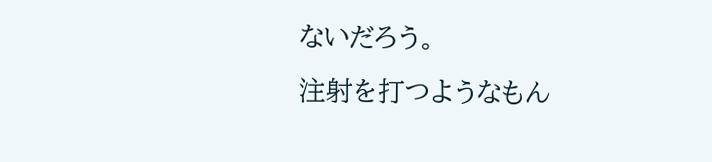ないだろう。
注射を打つようなもん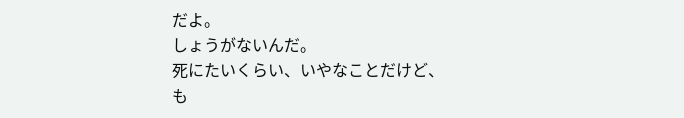だよ。
しょうがないんだ。
死にたいくらい、いやなことだけど、
も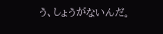う、しょうがないんだ。